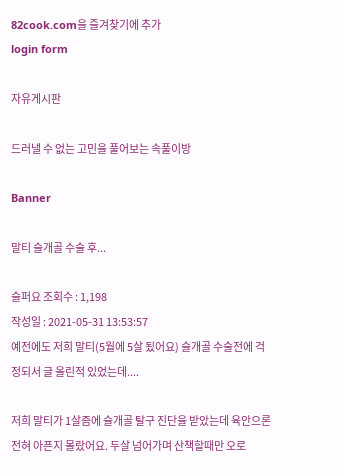82cook.com을 즐겨찾기에 추가
login form

자유게시판

드러낼 수 없는 고민을 풀어보는 속풀이방

Banner

말티 슬개골 수술 후...

슬퍼요 조회수 : 1,198
작성일 : 2021-05-31 13:53:57
예전에도 저희 말티(5월에 5살 됬어요) 슬개골 수술전에 걱정되서 글 올린적 있었는데....

저희 말티가 1살즘에 슬개골 탈구 진단을 받았는데 육안으론 전혀 아픈지 몰랐어요. 두살 넘어가며 산책할때만 오로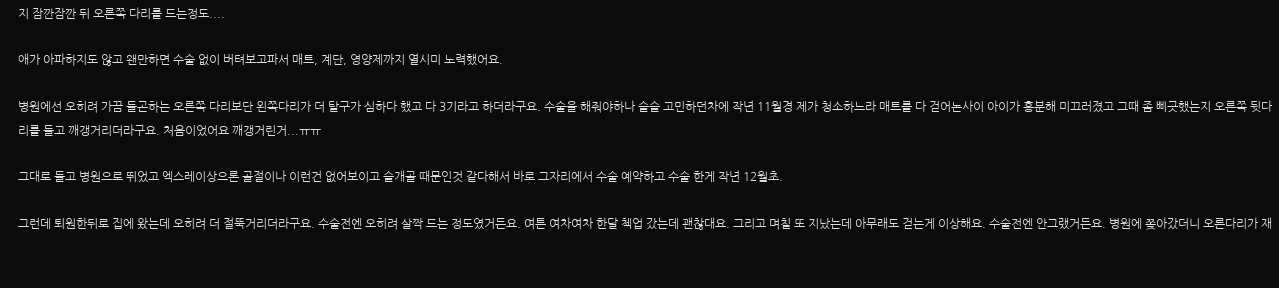지 잠깐잠깐 뒤 오른쪽 다리를 드는정도....

애가 아파하지도 않고 왠만하면 수술 없이 버텨보고파서 매트, 계단, 영양제까지 열시미 노력했어요.

병원에선 오히려 가끔 들곤하는 오른쪽 다리보단 왼쪽다리가 더 탈구가 심하다 했고 다 3기라고 하더라구요. 수술을 해줘야하나 슬슬 고민하던차에 작년 11월경 제가 청소하느라 매트를 다 걷어논사이 아이가 흥분해 미끄러졌고 그때 좀 삐긋했는지 오른쪽 뒷다리를 들고 깨갱거리더라구요. 처음이었어요 깨갱거린거...ㅠㅠ

그대로 들고 병원으로 뛰었고 엑스레이상으론 골절이나 이런건 없어보이고 슬개골 때문인것 같다해서 바로 그자리에서 수술 예약하고 수술 한게 작년 12월초.

그런데 퇴원한뒤로 집에 왔는데 오히려 더 절뚝거리더라구요. 수술전엔 오히려 살짝 드는 정도였거든요. 여튼 여차여차 한달 첵업 갔는데 괜찮대요. 그리고 며칠 또 지났는데 아무래도 걷는게 이상해요. 수술전엔 안그랬거든요. 병원에 쫒아갔더니 오른다리가 재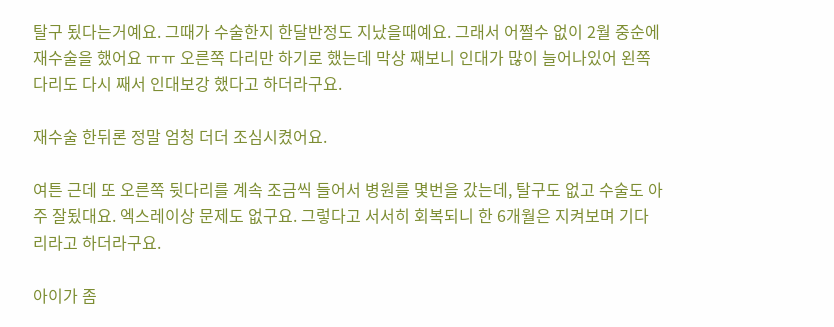탈구 됬다는거예요. 그때가 수술한지 한달반정도 지났을때예요. 그래서 어쩔수 없이 2월 중순에 재수술을 했어요 ㅠㅠ 오른쪽 다리만 하기로 했는데 막상 째보니 인대가 많이 늘어나있어 왼쪽다리도 다시 째서 인대보강 했다고 하더라구요.

재수술 한뒤론 정말 엄청 더더 조심시켰어요.

여튼 근데 또 오른쪽 뒷다리를 계속 조금씩 들어서 병원를 몇번을 갔는데, 탈구도 없고 수술도 아주 잘됬대요. 엑스레이상 문제도 없구요. 그렇다고 서서히 회복되니 한 6개월은 지켜보며 기다리라고 하더라구요.

아이가 좀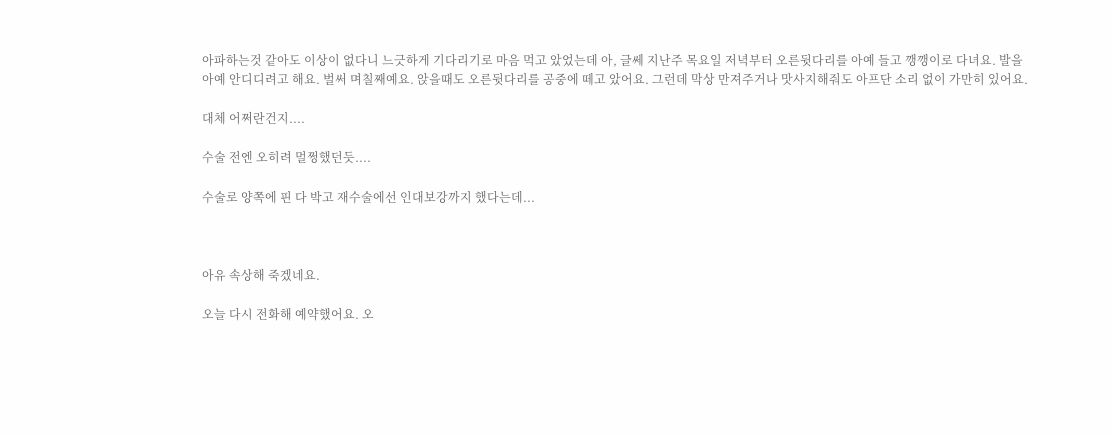아파하는것 같아도 이상이 없다니 느긋하게 기다리기로 마음 먹고 았었는데 아, 글쎄 지난주 목요일 저녁부터 오른뒷다리를 아예 들고 깽깽이로 다녀요. 발을 아예 안디디려고 해요. 벌써 며칠째예요. 앉을때도 오른뒷다리를 공중에 떼고 았어요. 그런데 막상 만져주거나 맛사지해줘도 아프단 소리 없이 가만히 있어요.

대체 어쩌란건지....

수술 전엔 오히려 멀쩡했던듯....

수술로 양쪽에 핀 다 박고 재수술에선 인대보강까지 했다는데...



아유 속상해 죽겠네요.

오늘 다시 전화해 예약했어요. 오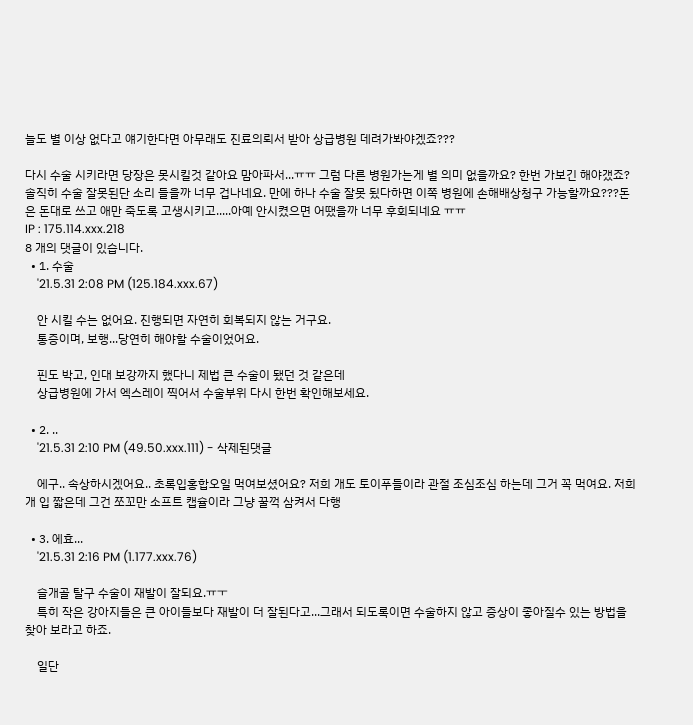늘도 별 이상 없다고 얘기한다면 아무래도 진료의뢰서 받아 상급병원 데려가봐야겠죠???

다시 수술 시키라면 당장은 못시킬것 같아요 맘아파서...ㅠㅠ 그럼 다른 병원가는게 별 의미 없을까요? 한번 가보긴 해야갰죠? 솔직히 수술 잘못된단 소리 들을까 너무 겁나네요. 만에 하나 수술 잘못 됬다하면 이쪽 병원에 손해배상청구 가능할까요???돈은 돈대로 쓰고 애만 죽도록 고생시키고.....아예 안시켰으면 어땠을까 너무 후회되네요 ㅠㅠ
IP : 175.114.xxx.218
8 개의 댓글이 있습니다.
  • 1. 수술
    '21.5.31 2:08 PM (125.184.xxx.67)

    안 시킬 수는 없어요. 진행되면 자연히 회복되지 않는 거구요.
    통증이며, 보행...당연히 해야할 수술이었어요.

    핀도 박고, 인대 보강까지 했다니 제법 큰 수술이 됐던 것 같은데
    상급병원에 가서 엑스레이 찍어서 수술부위 다시 한번 확인해보세요.

  • 2. ..
    '21.5.31 2:10 PM (49.50.xxx.111) - 삭제된댓글

    에구.. 속상하시겠어요.. 초록입홍합오일 먹여보셨어요? 저희 개도 토이푸들이라 관절 조심조심 하는데 그거 꼭 먹여요. 저희 개 입 짧은데 그건 쪼꼬만 소프트 캡슐이라 그냥 꿀꺽 삼켜서 다행

  • 3. 에효...
    '21.5.31 2:16 PM (1.177.xxx.76)

    슬개골 탈구 수술이 재발이 잘되요.ㅠㅜ
    특히 작은 강아지들은 큰 아이들보다 재발이 더 잘된다고...그래서 되도록이면 수술하지 않고 증상이 좋아질수 있는 방법을 찾아 보라고 하죠.

    일단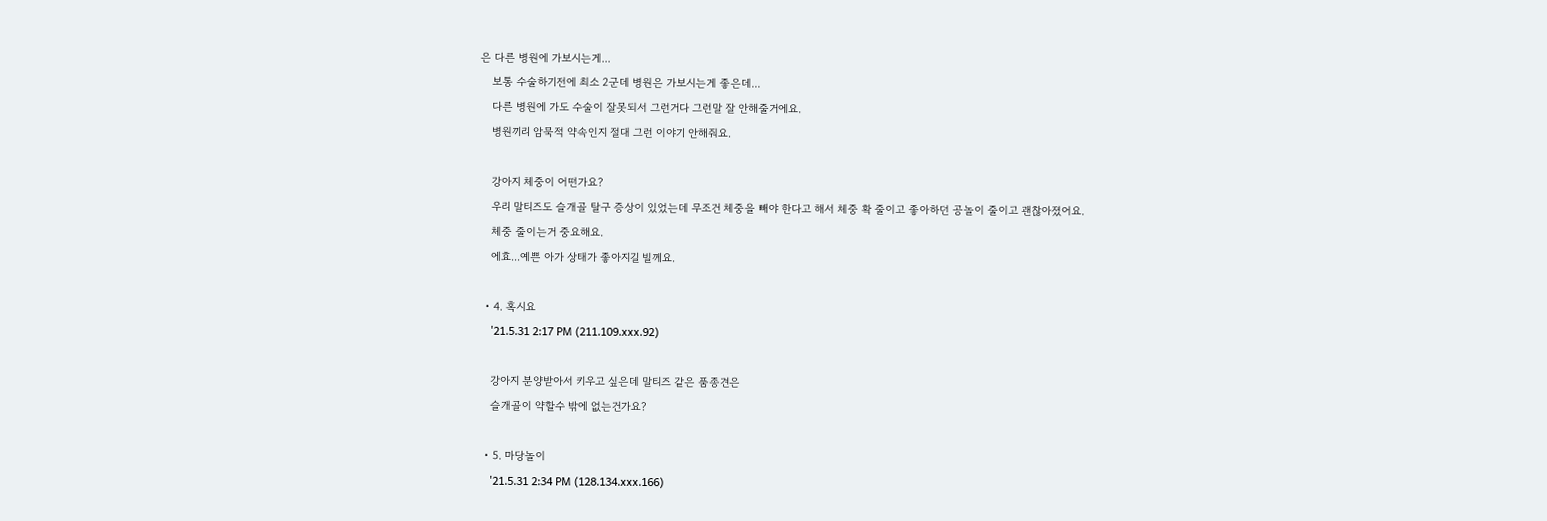은 다른 병원에 가보시는게...
    보통 수술하기전에 최소 2군데 병원은 가보시는게 좋은데...
    다른 병원에 가도 수술이 잘못되서 그런거다 그런말 잘 안해줄거에요.
    병원끼리 암묵적 약속인지 절대 그런 이야기 안해줘요.

    강아지 체중이 어떤가요?
    우리 말티즈도 슬개골 탈구 증상이 있었는데 무조건 체중을 빼야 한다고 해서 체중 확 줄이고 좋아하던 공놀이 줄이고 괜찮아졌어요.
    체중 줄이는거 중요해요.
    에효...예쁜 아가 상태가 좋아지길 빌께요.

  • 4. 혹시요
    '21.5.31 2:17 PM (211.109.xxx.92)

    강아지 분양받아서 키우고 싶은데 말티즈 같은 품종견은
    슬개골이 약할수 밖에 없는건가요?

  • 5. 마당놀이
    '21.5.31 2:34 PM (128.134.xxx.166)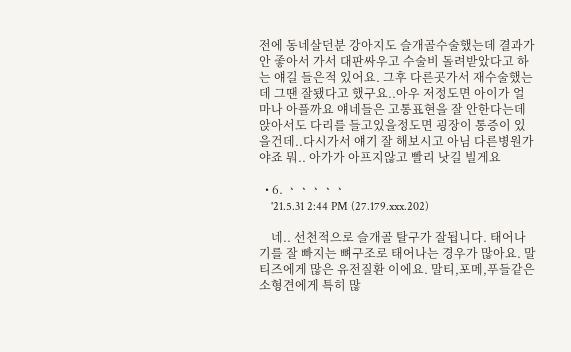전에 동네살던분 강아지도 슬개골수술했는데 결과가 안 좋아서 가서 대판싸우고 수술비 돌려받았다고 하는 얘길 들은적 있어요. 그후 다른곳가서 재수술했는데 그땐 잘됐다고 했구요..아우 저정도면 아이가 얼마나 아플까요 얘네들은 고통표현을 잘 안한다는데 앉아서도 다리를 들고있을정도면 굉장이 통증이 있을건데..다시가서 얘기 잘 해보시고 아님 다른병원가야죠 뭐.. 아가가 아프지않고 빨리 낫길 빌게요

  • 6. ㆍㆍㆍㆍㆍ
    '21.5.31 2:44 PM (27.179.xxx.202)

    네.. 선천적으로 슬개골 탈구가 잘됩니다. 태어나기를 잘 빠지는 뼈구조로 태어나는 경우가 많아요. 말티즈에게 많은 유전질환 이에요. 말티,포메,푸들같은 소형견에게 특히 많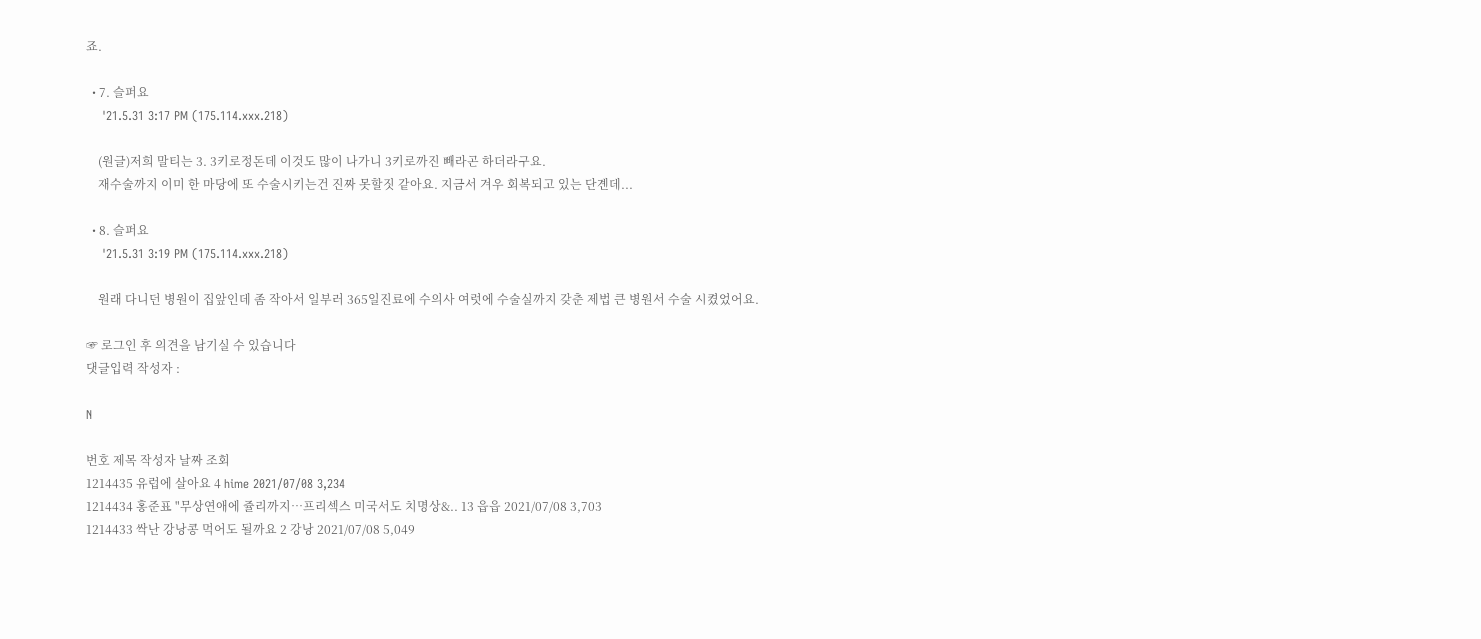죠.

  • 7. 슬퍼요
    '21.5.31 3:17 PM (175.114.xxx.218)

    (원글)저희 말티는 3. 3키로정돈데 이것도 많이 나가니 3키로까진 빼라곤 하더라구요.
    재수술까지 이미 한 마당에 또 수술시키는건 진짜 못할짓 같아요. 지금서 겨우 회복되고 있는 단곈데...

  • 8. 슬퍼요
    '21.5.31 3:19 PM (175.114.xxx.218)

    원래 다니던 병원이 집앞인데 좀 작아서 일부러 365일진료에 수의사 여럿에 수술실까지 갖춘 제법 큰 병원서 수술 시켰었어요.

☞ 로그인 후 의견을 남기실 수 있습니다
댓글입력 작성자 :

N

번호 제목 작성자 날짜 조회
1214435 유럽에 살아요 4 hime 2021/07/08 3,234
1214434 홍준표 "무상연애에 쥴리까지…프리섹스 미국서도 치명상&.. 13 읍읍 2021/07/08 3,703
1214433 싹난 강낭콩 먹어도 될까요 2 강낭 2021/07/08 5,049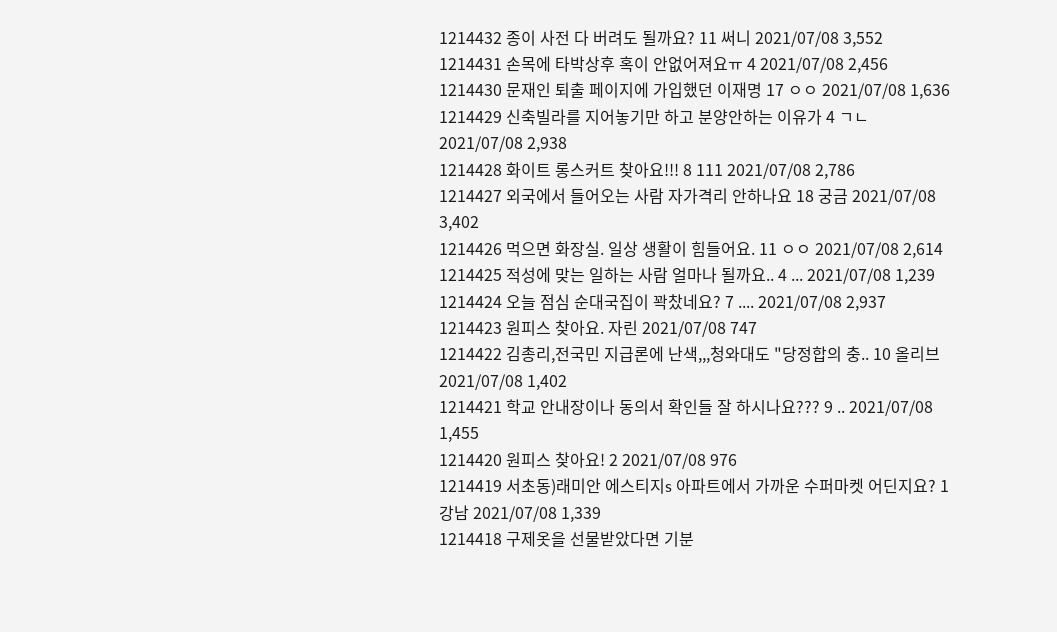1214432 종이 사전 다 버려도 될까요? 11 써니 2021/07/08 3,552
1214431 손목에 타박상후 혹이 안없어져요ㅠ 4 2021/07/08 2,456
1214430 문재인 퇴출 페이지에 가입했던 이재명 17 ㅇㅇ 2021/07/08 1,636
1214429 신축빌라를 지어놓기만 하고 분양안하는 이유가 4 ㄱㄴ 2021/07/08 2,938
1214428 화이트 롱스커트 찾아요!!! 8 111 2021/07/08 2,786
1214427 외국에서 들어오는 사람 자가격리 안하나요 18 궁금 2021/07/08 3,402
1214426 먹으면 화장실. 일상 생활이 힘들어요. 11 ㅇㅇ 2021/07/08 2,614
1214425 적성에 맞는 일하는 사람 얼마나 될까요.. 4 ... 2021/07/08 1,239
1214424 오늘 점심 순대국집이 꽉찼네요? 7 .... 2021/07/08 2,937
1214423 원피스 찾아요. 자린 2021/07/08 747
1214422 김총리,전국민 지급론에 난색,,,청와대도 "당정합의 충.. 10 올리브 2021/07/08 1,402
1214421 학교 안내장이나 동의서 확인들 잘 하시나요??? 9 .. 2021/07/08 1,455
1214420 원피스 찾아요! 2 2021/07/08 976
1214419 서초동)래미안 에스티지s 아파트에서 가까운 수퍼마켓 어딘지요? 1 강남 2021/07/08 1,339
1214418 구제옷을 선물받았다면 기분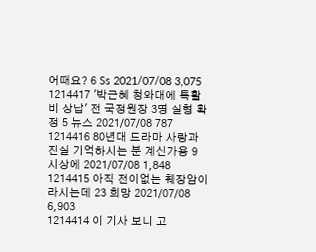어때요? 6 Ss 2021/07/08 3,075
1214417 '박근혜 청와대에 특활비 상납' 전 국정원장 3명 실형 확정 5 뉴스 2021/07/08 787
1214416 80년대 드라마 사랑과 진실 기억하시는 분 계신가용 9 시상에 2021/07/08 1,848
1214415 아직 전이없는 췌장암이라시는데 23 희망 2021/07/08 6,903
1214414 이 기사 보니 고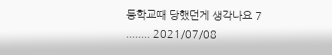등학교때 당했던게 생각나요 7 ........ 2021/07/08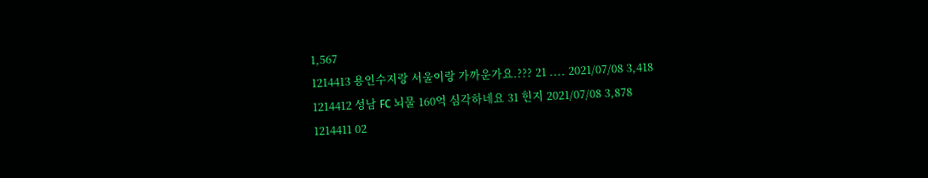1,567
1214413 용인수지랑 서울이랑 가까운가요.??? 21 .... 2021/07/08 3,418
1214412 성남 FC 뇌물 160억 심각하네요 31 힌지 2021/07/08 3,878
1214411 02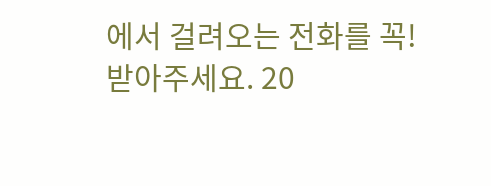에서 걸려오는 전화를 꼭! 받아주세요. 20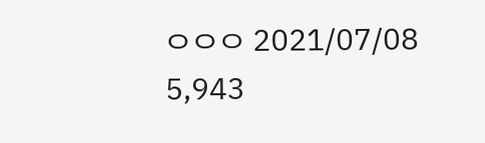ㅇㅇㅇ 2021/07/08 5,943